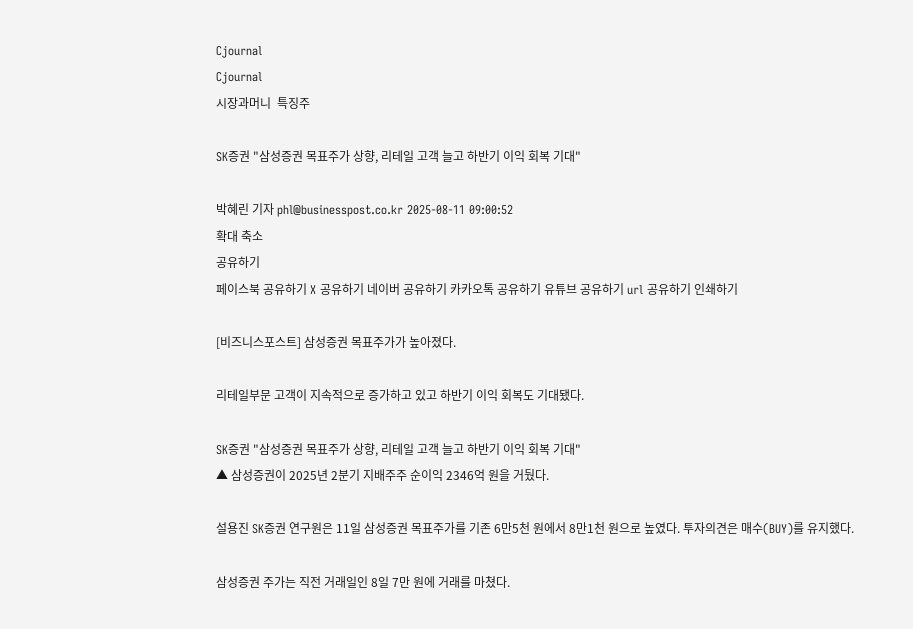Cjournal
Cjournal
시장과머니  특징주

SK증권 "삼성증권 목표주가 상향, 리테일 고객 늘고 하반기 이익 회복 기대"

박혜린 기자 phl@businesspost.co.kr 2025-08-11 09:00:52
확대 축소
공유하기
페이스북 공유하기 X 공유하기 네이버 공유하기 카카오톡 공유하기 유튜브 공유하기 url 공유하기 인쇄하기

[비즈니스포스트] 삼성증권 목표주가가 높아졌다.

리테일부문 고객이 지속적으로 증가하고 있고 하반기 이익 회복도 기대됐다.

SK증권 "삼성증권 목표주가 상향, 리테일 고객 늘고 하반기 이익 회복 기대"
▲ 삼성증권이 2025년 2분기 지배주주 순이익 2346억 원을 거뒀다.

설용진 SK증권 연구원은 11일 삼성증권 목표주가를 기존 6만5천 원에서 8만1천 원으로 높였다. 투자의견은 매수(BUY)를 유지했다.

삼성증권 주가는 직전 거래일인 8일 7만 원에 거래를 마쳤다.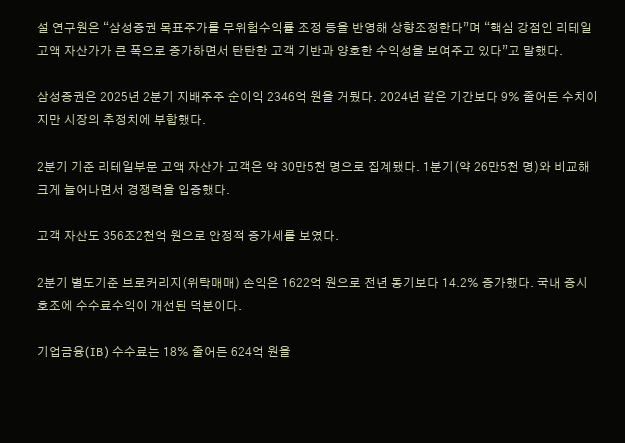설 연구원은 “삼성증권 목표주가를 무위험수익률 조정 등을 반영해 상향조정한다”며 “핵심 강점인 리테일 고액 자산가가 큰 폭으로 증가하면서 탄탄한 고객 기반과 양호한 수익성을 보여주고 있다”고 말했다.

삼성증권은 2025년 2분기 지배주주 순이익 2346억 원을 거뒀다. 2024년 같은 기간보다 9% 줄어든 수치이지만 시장의 추정치에 부합했다.

2분기 기준 리테일부문 고액 자산가 고객은 약 30만5천 명으로 집계됐다. 1분기(약 26만5천 명)와 비교해 크게 늘어나면서 경쟁력을 입증했다.

고객 자산도 356조2천억 원으로 안정적 증가세를 보였다.

2분기 별도기준 브로커리지(위탁매매) 손익은 1622억 원으로 전년 동기보다 14.2% 증가했다. 국내 증시 호조에 수수료수익이 개선된 덕분이다.

기업금융(IB) 수수료는 18% 줄어든 624억 원을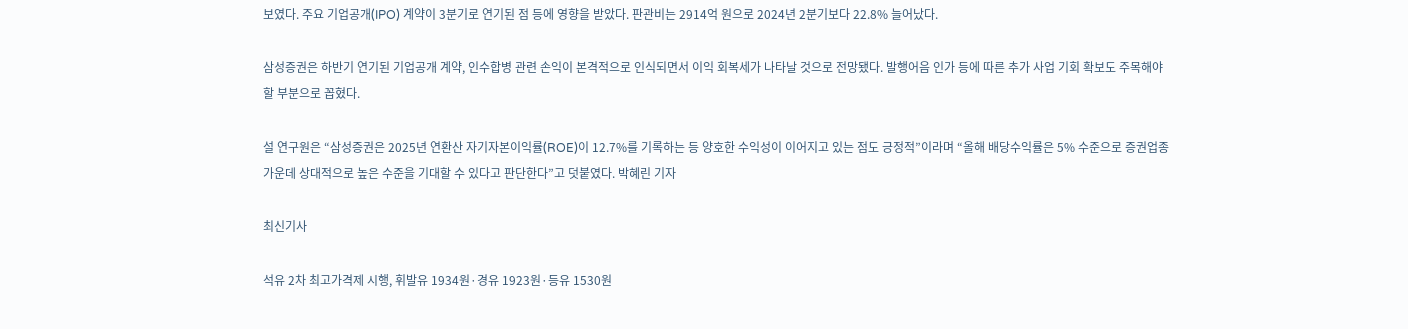보였다. 주요 기업공개(IPO) 계약이 3분기로 연기된 점 등에 영향을 받았다. 판관비는 2914억 원으로 2024년 2분기보다 22.8% 늘어났다.

삼성증권은 하반기 연기된 기업공개 계약, 인수합병 관련 손익이 본격적으로 인식되면서 이익 회복세가 나타날 것으로 전망됐다. 발행어음 인가 등에 따른 추가 사업 기회 확보도 주목해야 할 부분으로 꼽혔다.

설 연구원은 “삼성증권은 2025년 연환산 자기자본이익률(ROE)이 12.7%를 기록하는 등 양호한 수익성이 이어지고 있는 점도 긍정적”이라며 “올해 배당수익률은 5% 수준으로 증권업종 가운데 상대적으로 높은 수준을 기대할 수 있다고 판단한다”고 덧붙였다. 박혜린 기자

최신기사

석유 2차 최고가격제 시행, 휘발유 1934원·경유 1923원·등유 1530원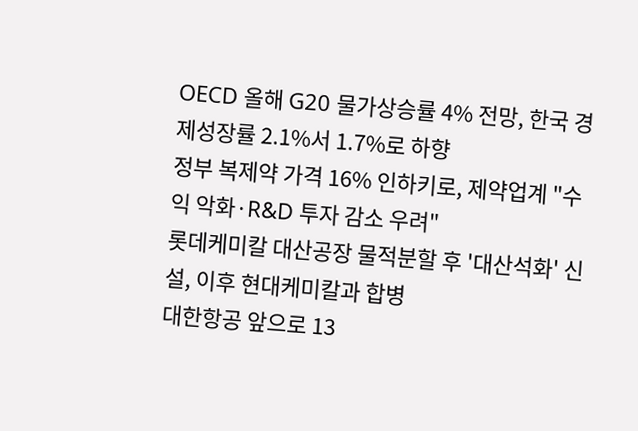OECD 올해 G20 물가상승률 4% 전망, 한국 경제성장률 2.1%서 1.7%로 하향
정부 복제약 가격 16% 인하키로, 제약업계 "수익 악화·R&D 투자 감소 우려"
롯데케미칼 대산공장 물적분할 후 '대산석화' 신설, 이후 현대케미칼과 합병
대한항공 앞으로 13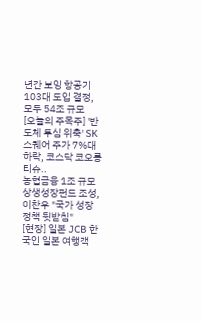년간 보잉 항공기 103대 도입 결정, 모두 54조 규모
[오늘의 주목주] '반도체 투심 위축' SK스퀘어 주가 7%대 하락, 코스닥 코오롱티슈..
농협금융 1조 규모 상생성장펀드 조성, 이찬우 "국가 성장 정책 뒷받침"
[현장] 일본 JCB 한국인 일본 여행객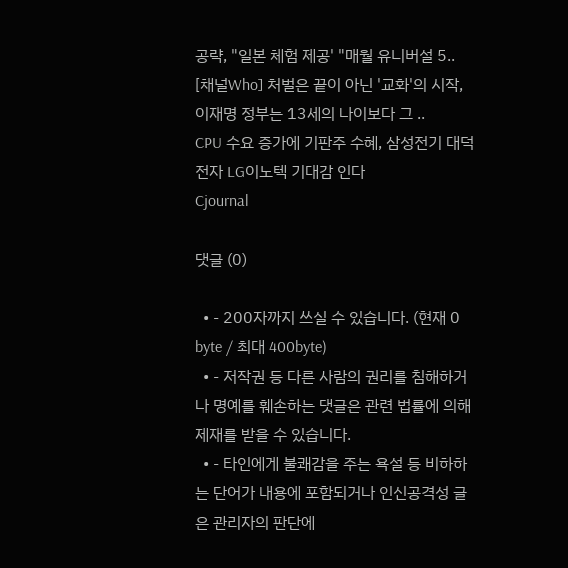공략, "일본 체험 제공' "매월 유니버설 5..
[채널Who] 처벌은 끝이 아닌 '교화'의 시작, 이재명 정부는 13세의 나이보다 그 ..
CPU 수요 증가에 기판주 수혜, 삼성전기 대덕전자 LG이노텍 기대감 인다
Cjournal

댓글 (0)

  • - 200자까지 쓰실 수 있습니다. (현재 0 byte / 최대 400byte)
  • - 저작권 등 다른 사람의 권리를 침해하거나 명예를 훼손하는 댓글은 관련 법률에 의해 제재를 받을 수 있습니다.
  • - 타인에게 불쾌감을 주는 욕설 등 비하하는 단어가 내용에 포함되거나 인신공격성 글은 관리자의 판단에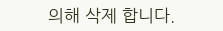의해 삭제 합니다.